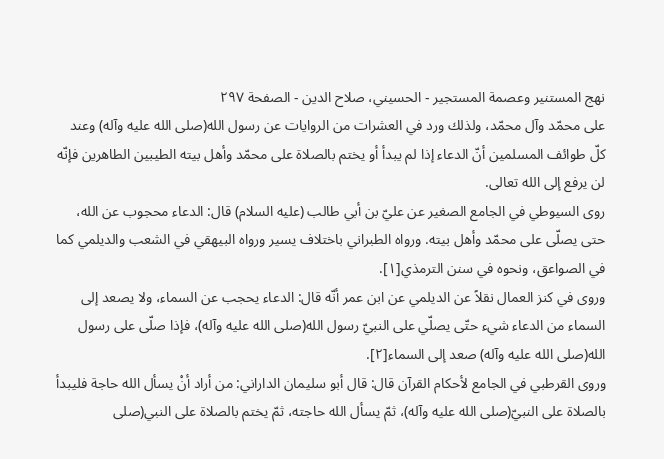نهج المستنير وعصمة المستجير - الحسيني، صلاح الدين - الصفحة ٢٩٧
على محمّد وآل محمّد، ولذلك ورد في العشرات من الروايات عن رسول الله(صلى الله عليه وآله) وعند كلّ طوائف المسلمين أنّ الدعاء إذا لم يبدأ أو يختم بالصلاة على محمّد وأهل بيته الطيبين الطاهرين فإنّه لن يرفع إلى الله تعالى.
روى السيوطي في الجامع الصغير عن عليّ بن أبي طالب (عليه السلام) قال: الدعاء محجوب عن الله، حتى يصلّى على محمّد وأهل بيته. ورواه الطبراني باختلاف يسير ورواه البيهقي في الشعب والديلمي كما في الصواعق، ونحوه في سنن الترمذي[١].
وروى في كنز العمال نقلاً عن الديلمي عن ابن عمر أنّه قال: الدعاء يحجب عن السماء، ولا يصعد إلى السماء من الدعاء شيء حتّى يصلّي على النبيّ رسول الله(صلى الله عليه وآله)، فإذا صلّى على رسول الله(صلى الله عليه وآله) صعد إلى السماء[٢].
وروى القرطبي في الجامع لأحكام القرآن قال: قال أبو سليمان الداراني: من أراد أنْ يسأل الله حاجة فليبدأ بالصلاة على النبيّ(صلى الله عليه وآله)، ثمّ يسأل الله حاجته، ثمّ يختم بالصلاة على النبي(صلى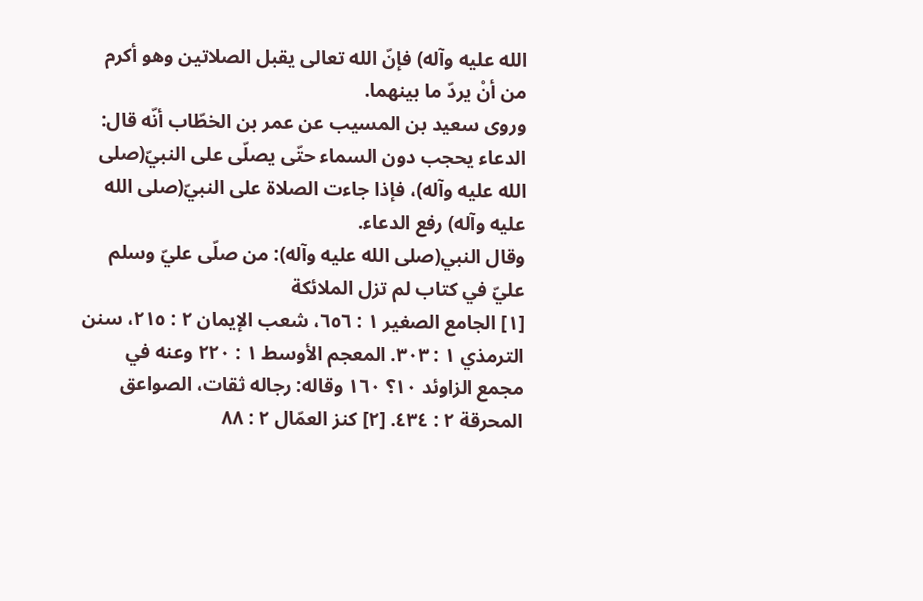الله عليه وآله) فإنّ الله تعالى يقبل الصلاتين وهو أكرم من أنْ يردّ ما بينهما.
وروى سعيد بن المسيب عن عمر بن الخطّاب أنّه قال: الدعاء يحجب دون السماء حتّى يصلّى على النبيّ(صلى الله عليه وآله)، فإذا جاءت الصلاة على النبيّ(صلى الله عليه وآله) رفع الدعاء.
وقال النبي(صلى الله عليه وآله): من صلّى عليّ وسلم عليّ في كتاب لم تزل الملائكة
[١] الجامع الصغير ١ : ٦٥٦، شعب الإيمان ٢ : ٢١٥، سنن الترمذي ١ : ٣٠٣. المعجم الأوسط ١ : ٢٢٠ وعنه في مجمع الزاوئد ١٠؟ ١٦٠ وقاله: رجاله ثقات، الصواعق المحرقة ٢ : ٤٣٤. [٢] كنز العمّال ٢ : ٨٨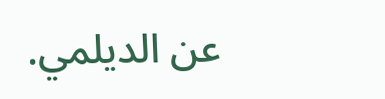عن الديلمي.